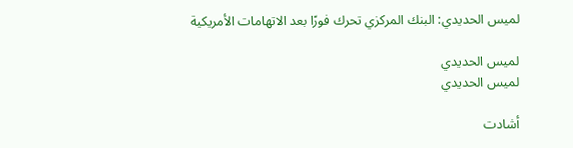لميس الحديدي: البنك المركزي تحرك فورًا بعد الاتهامات الأمريكية

لميس الحديدي
لميس الحديدي

أشادت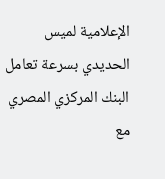الإعلامية لميس الحديدي بسرعة تعامل البنك المركزي المصري مع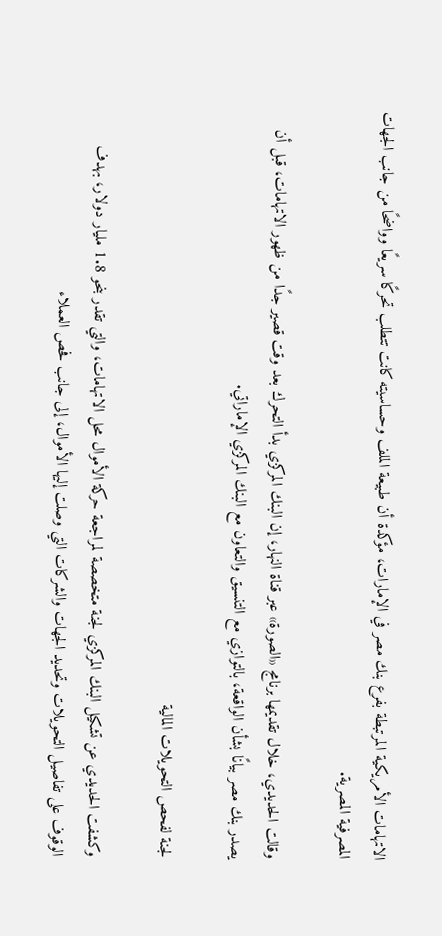الاتهامات الأمريكية المرتبطة بفرع بنك مصر في الإمارات، مؤكدة أن طبيعة الملف وحساسيته كانت تتطلب تحركًا سريعًا وواضحًا من جانب الجهات المصرفية المصرية.

وقالت الحديدي، خلال تقديمها برنامج «الصورة» عبر قناة النهار، إن البنك المركزي بدأ التحرك بعد وقت قصير جدًا من ظهور الاتهامات، قبل أن يصدر بنك مصر بيانًا بشأن الواقعة، بالتوازي مع التنسيق والتعاون مع البنك المركزي الإماراتي.

لجنة لفحص التحويلات المالية

وكشفت الحديدي عن تشكيل البنك المركزي لجنة متخصصة لمراجعة حركة الأموال محل الاتهامات، والتي تقدر بنحو 1.8 مليار دولار، بهدف الوقوف على تفاصيل التحويلات وتحديد الجهات والشركات التي وصلت إليها الأموال، إلى جانب فحص العملاء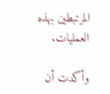المرتبطين بهذه العمليات.

وأكدت أن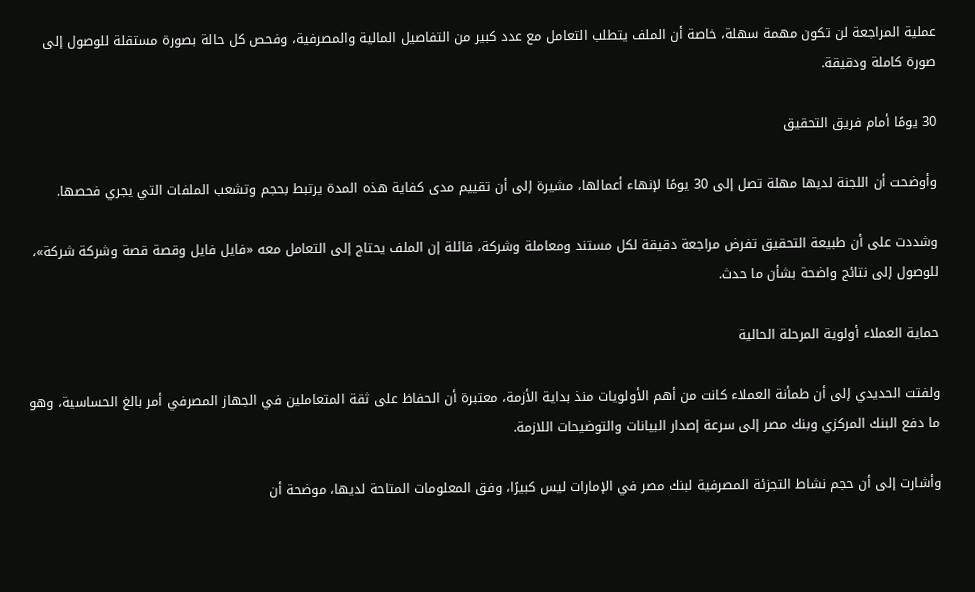عملية المراجعة لن تكون مهمة سهلة، خاصة أن الملف يتطلب التعامل مع عدد كبير من التفاصيل المالية والمصرفية، وفحص كل حالة بصورة مستقلة للوصول إلى صورة كاملة ودقيقة.

30 يومًا أمام فريق التحقيق

وأوضحت أن اللجنة لديها مهلة تصل إلى 30 يومًا لإنهاء أعمالها، مشيرة إلى أن تقييم مدى كفاية هذه المدة يرتبط بحجم وتشعب الملفات التي يجري فحصها.

وشددت على أن طبيعة التحقيق تفرض مراجعة دقيقة لكل مستند ومعاملة وشركة، قائلة إن الملف يحتاج إلى التعامل معه «فايل فايل وقصة قصة وشركة شركة»، للوصول إلى نتائج واضحة بشأن ما حدث.

حماية العملاء أولوية المرحلة الحالية

ولفتت الحديدي إلى أن طمأنة العملاء كانت من أهم الأولويات منذ بداية الأزمة، معتبرة أن الحفاظ على ثقة المتعاملين في الجهاز المصرفي أمر بالغ الحساسية، وهو ما دفع البنك المركزي وبنك مصر إلى سرعة إصدار البيانات والتوضيحات اللازمة.

وأشارت إلى أن حجم نشاط التجزئة المصرفية لبنك مصر في الإمارات ليس كبيرًا، وفق المعلومات المتاحة لديها، موضحة أن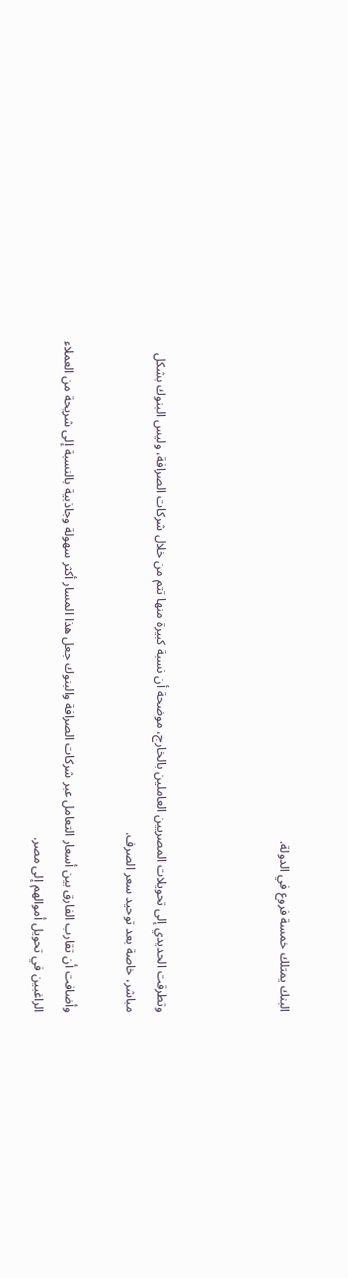البنك يمتلك خمسة فروع في الدولة.



وتطرقت الحديدي إلى تحويلات المصريين العاملين بالخارج، موضحة أن نسبة كبيرة منها تتم من خلال شركات الصرافة، وليس البنوك بشكل مباشر، خاصة بعد توحيد سعر الصرف.

وأضافت أن تقارب الفارق بين أسعار التعامل عبر شركات الصرافة والبنوك جعل هذا المسار أكثر سهولة وجاذبية بالنسبة إلى شريحة من العملاء الراغبين في تحويل أموالهم إلى مصر.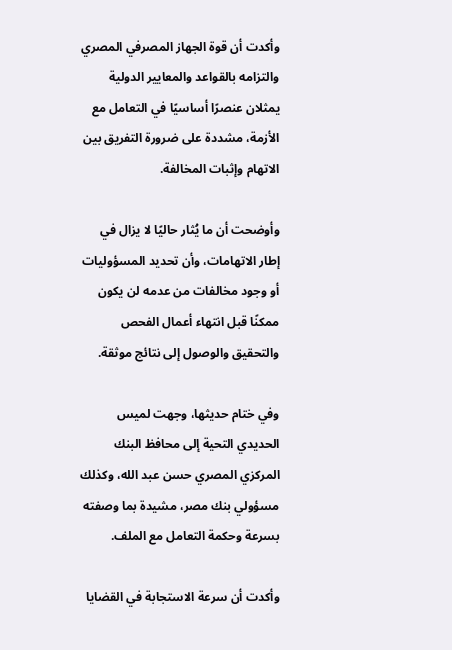وأكدت أن قوة الجهاز المصرفي المصري والتزامه بالقواعد والمعايير الدولية يمثلان عنصرًا أساسيًا في التعامل مع الأزمة، مشددة على ضرورة التفريق بين الاتهام وإثبات المخالفة.

وأوضحت أن ما يُثار حاليًا لا يزال في إطار الاتهامات، وأن تحديد المسؤوليات أو وجود مخالفات من عدمه لن يكون ممكنًا قبل انتهاء أعمال الفحص والتحقيق والوصول إلى نتائج موثقة.

وفي ختام حديثها، وجهت لميس الحديدي التحية إلى محافظ البنك المركزي المصري حسن عبد الله، وكذلك مسؤولي بنك مصر، مشيدة بما وصفته بسرعة وحكمة التعامل مع الملف.

وأكدت أن سرعة الاستجابة في القضايا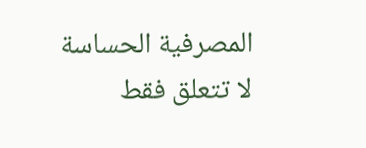المصرفية الحساسة لا تتعلق فقط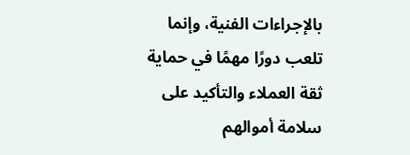بالإجراءات الفنية، وإنما تلعب دورًا مهمًا في حماية ثقة العملاء والتأكيد على سلامة أموالهم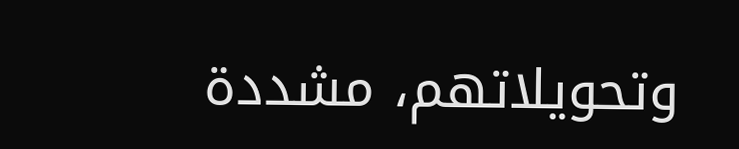وتحويلاتهم، مشددة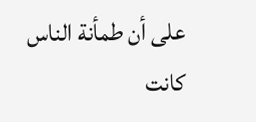على أن طمأنة الناس كانت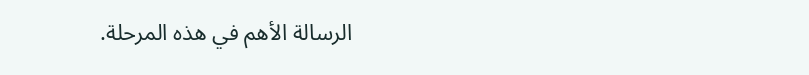الرسالة الأهم في هذه المرحلة.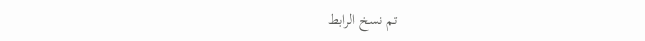تم نسخ الرابط